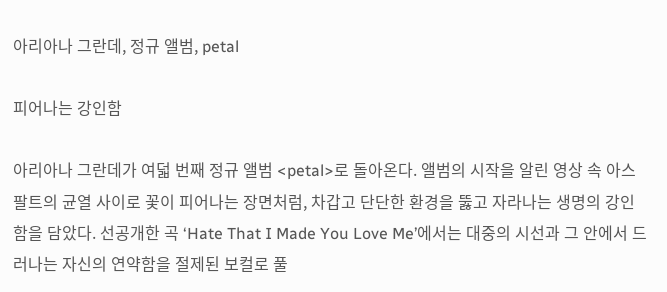아리아나 그란데, 정규 앨범, petal

피어나는 강인함

아리아나 그란데가 여덟 번째 정규 앨범 <petal>로 돌아온다. 앨범의 시작을 알린 영상 속 아스팔트의 균열 사이로 꽃이 피어나는 장면처럼, 차갑고 단단한 환경을 뚫고 자라나는 생명의 강인함을 담았다. 선공개한 곡 ‘Hate That I Made You Love Me’에서는 대중의 시선과 그 안에서 드러나는 자신의 연약함을 절제된 보컬로 풀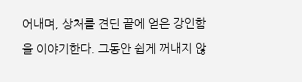어내며, 상처를 견딘 끝에 얻은 강인함을 이야기한다. 그동안 쉽게 꺼내지 않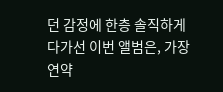던 감정에 한층 솔직하게 다가선 이번 앨범은, 가장 연약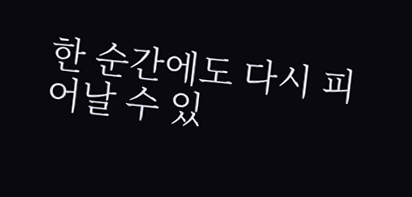한 순간에도 다시 피어날 수 있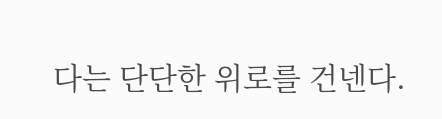다는 단단한 위로를 건넨다.